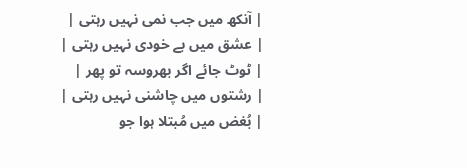| آنکھ میں جب نمی نہیں رہتی |
| عشق میں بے خودی نہیں رہتی |
| ٹوٹ جائے اگر بھروسہ تو پھر |
| رشتوں میں چاشنی نہیں رہتی |
| بُغض میں مُبتلا ہوا جو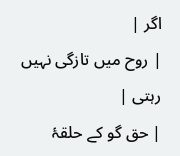اگر |
| روح میں تازگی نہیں رہتی |
| حق گو کے حلقۂ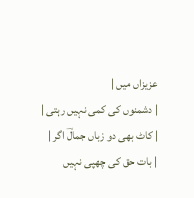عزیزاں میں |
| دشمنوں کی کمی نہیں رہتی |
| کاٹ بھی دو زباں جمالؔ اگر |
| بات حق کی چھپی نہیں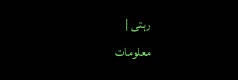رہتی |
معلومات